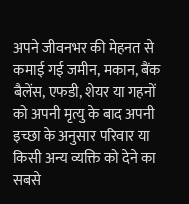अपने जीवनभर की मेहनत से कमाई गई जमीन, मकान, बैंक बैलेंस, एफडी, शेयर या गहनों को अपनी मृत्यु के बाद अपनी इच्छा के अनुसार परिवार या किसी अन्य व्यक्ति को देने का सबसे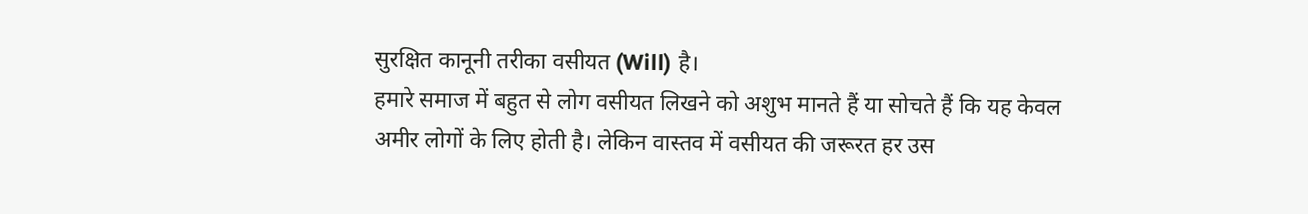सुरक्षित कानूनी तरीका वसीयत (Will) है।
हमारे समाज में बहुत से लोग वसीयत लिखने को अशुभ मानते हैं या सोचते हैं कि यह केवल अमीर लोगों के लिए होती है। लेकिन वास्तव में वसीयत की जरूरत हर उस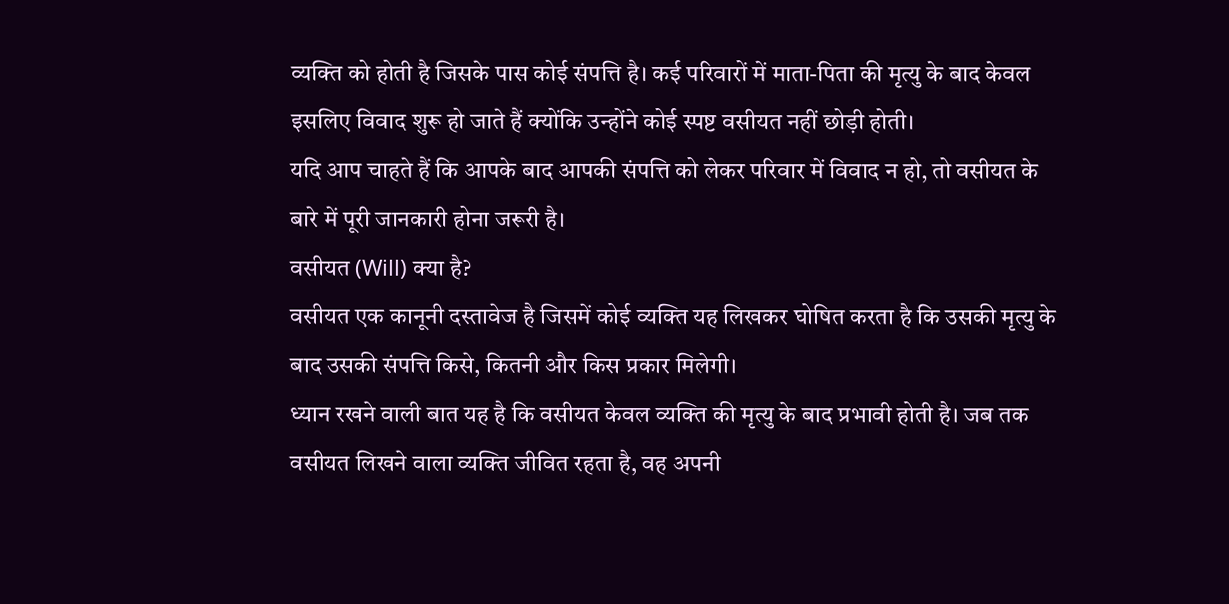व्यक्ति को होती है जिसके पास कोई संपत्ति है। कई परिवारों में माता-पिता की मृत्यु के बाद केवल इसलिए विवाद शुरू हो जाते हैं क्योंकि उन्होंने कोई स्पष्ट वसीयत नहीं छोड़ी होती।
यदि आप चाहते हैं कि आपके बाद आपकी संपत्ति को लेकर परिवार में विवाद न हो, तो वसीयत के बारे में पूरी जानकारी होना जरूरी है।
वसीयत (Will) क्या है?
वसीयत एक कानूनी दस्तावेज है जिसमें कोई व्यक्ति यह लिखकर घोषित करता है कि उसकी मृत्यु के बाद उसकी संपत्ति किसे, कितनी और किस प्रकार मिलेगी।
ध्यान रखने वाली बात यह है कि वसीयत केवल व्यक्ति की मृत्यु के बाद प्रभावी होती है। जब तक वसीयत लिखने वाला व्यक्ति जीवित रहता है, वह अपनी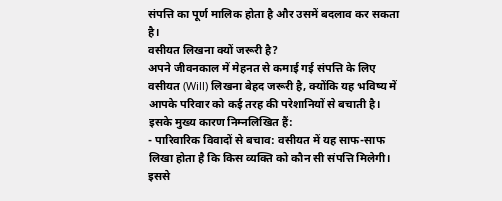संपत्ति का पूर्ण मालिक होता है और उसमें बदलाव कर सकता है।
वसीयत लिखना क्यों जरूरी है?
अपने जीवनकाल में मेहनत से कमाई गई संपत्ति के लिए वसीयत (Will) लिखना बेहद जरूरी है, क्योंकि यह भविष्य में आपके परिवार को कई तरह की परेशानियों से बचाती है। इसके मुख्य कारण निम्नलिखित हैं:
- पारिवारिक विवादों से बचाव: वसीयत में यह साफ-साफ लिखा होता है कि किस व्यक्ति को कौन सी संपत्ति मिलेगी। इससे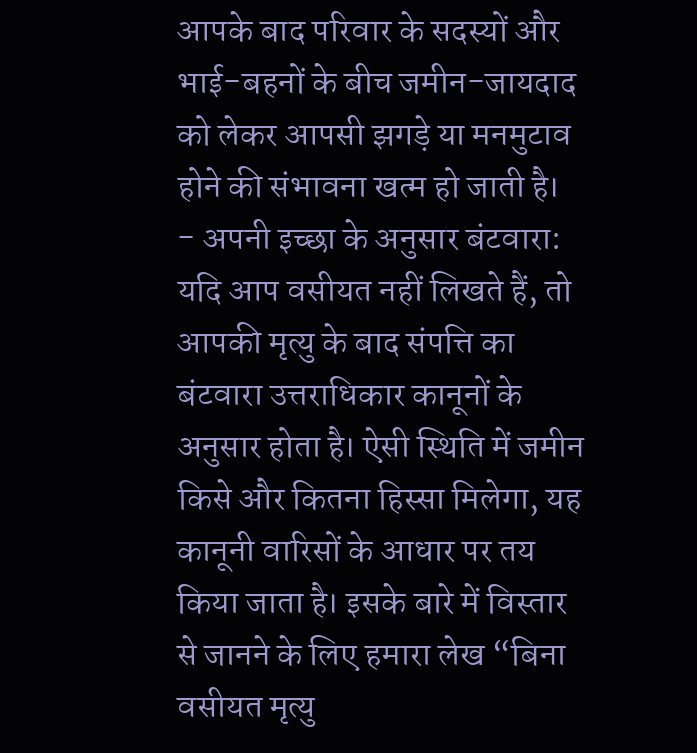आपके बाद परिवार के सदस्यों और भाई-बहनों के बीच जमीन-जायदाद को लेकर आपसी झगड़े या मनमुटाव होने की संभावना खत्म हो जाती है।
- अपनी इच्छा के अनुसार बंटवारा: यदि आप वसीयत नहीं लिखते हैं, तो आपकी मृत्यु के बाद संपत्ति का बंटवारा उत्तराधिकार कानूनों के अनुसार होता है। ऐसी स्थिति में जमीन किसे और कितना हिस्सा मिलेगा, यह कानूनी वारिसों के आधार पर तय किया जाता है। इसके बारे में विस्तार से जानने के लिए हमारा लेख “बिना वसीयत मृत्यु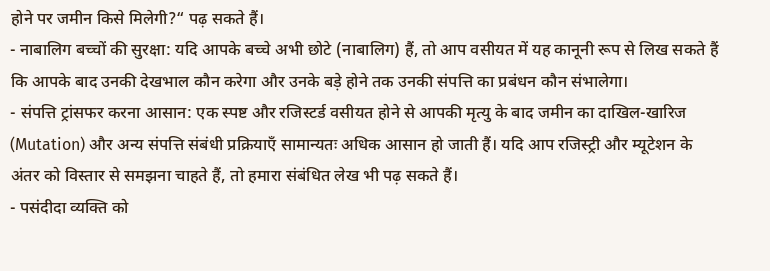होने पर जमीन किसे मिलेगी?“ पढ़ सकते हैं।
- नाबालिग बच्चों की सुरक्षा: यदि आपके बच्चे अभी छोटे (नाबालिग) हैं, तो आप वसीयत में यह कानूनी रूप से लिख सकते हैं कि आपके बाद उनकी देखभाल कौन करेगा और उनके बड़े होने तक उनकी संपत्ति का प्रबंधन कौन संभालेगा।
- संपत्ति ट्रांसफर करना आसान: एक स्पष्ट और रजिस्टर्ड वसीयत होने से आपकी मृत्यु के बाद जमीन का दाखिल-खारिज (Mutation) और अन्य संपत्ति संबंधी प्रक्रियाएँ सामान्यतः अधिक आसान हो जाती हैं। यदि आप रजिस्ट्री और म्यूटेशन के अंतर को विस्तार से समझना चाहते हैं, तो हमारा संबंधित लेख भी पढ़ सकते हैं।
- पसंदीदा व्यक्ति को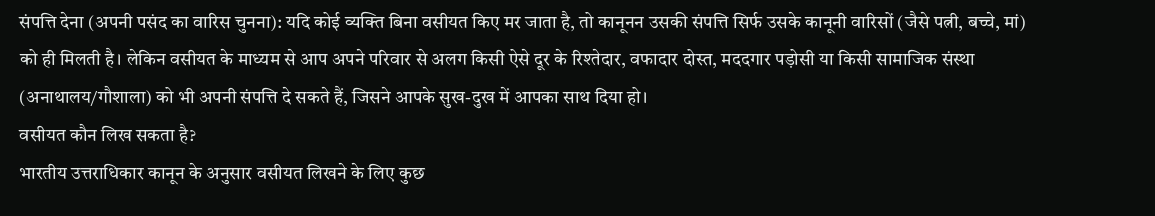संपत्ति देना (अपनी पसंद का वारिस चुनना): यदि कोई व्यक्ति बिना वसीयत किए मर जाता है, तो कानूनन उसकी संपत्ति सिर्फ उसके कानूनी वारिसों (जैसे पत्नी, बच्चे, मां) को ही मिलती है। लेकिन वसीयत के माध्यम से आप अपने परिवार से अलग किसी ऐसे दूर के रिश्तेदार, वफादार दोस्त, मददगार पड़ोसी या किसी सामाजिक संस्था (अनाथालय/गौशाला) को भी अपनी संपत्ति दे सकते हैं, जिसने आपके सुख-दुख में आपका साथ दिया हो।
वसीयत कौन लिख सकता है?
भारतीय उत्तराधिकार कानून के अनुसार वसीयत लिखने के लिए कुछ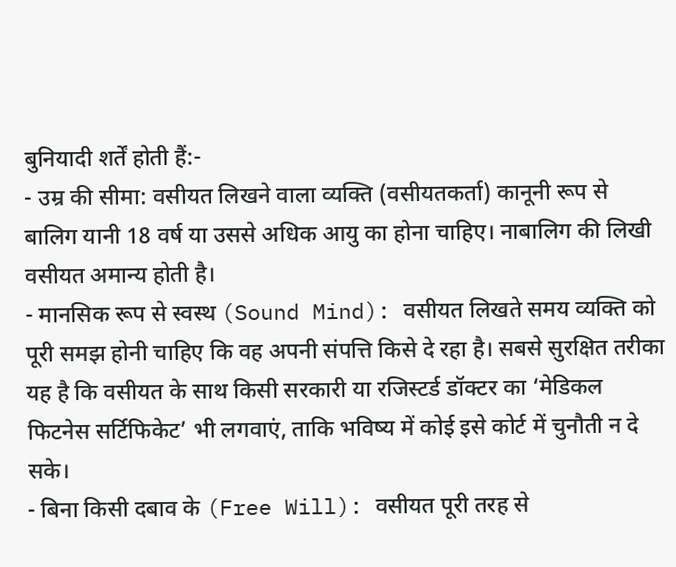बुनियादी शर्तें होती हैं:-
- उम्र की सीमा: वसीयत लिखने वाला व्यक्ति (वसीयतकर्ता) कानूनी रूप से बालिग यानी 18 वर्ष या उससे अधिक आयु का होना चाहिए। नाबालिग की लिखी वसीयत अमान्य होती है।
- मानसिक रूप से स्वस्थ (Sound Mind): वसीयत लिखते समय व्यक्ति को पूरी समझ होनी चाहिए कि वह अपनी संपत्ति किसे दे रहा है। सबसे सुरक्षित तरीका यह है कि वसीयत के साथ किसी सरकारी या रजिस्टर्ड डॉक्टर का ‘मेडिकल फिटनेस सर्टिफिकेट’ भी लगवाएं, ताकि भविष्य में कोई इसे कोर्ट में चुनौती न दे सके।
- बिना किसी दबाव के (Free Will): वसीयत पूरी तरह से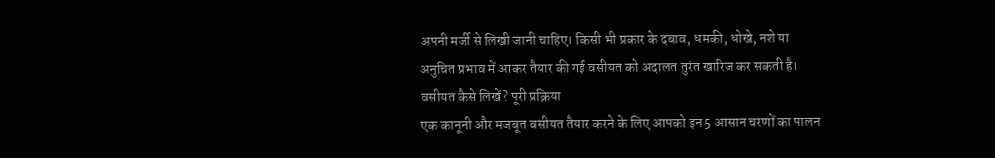अपनी मर्जी से लिखी जानी चाहिए। किसी भी प्रकार के दबाव, धमकी, धोखे, नशे या अनुचित प्रभाव में आकर तैयार की गई वसीयत को अदालत तुरंत खारिज कर सकती है।
वसीयत कैसे लिखें? पूरी प्रक्रिया
एक कानूनी और मजबूत वसीयत तैयार करने के लिए आपको इन 5 आसान चरणों का पालन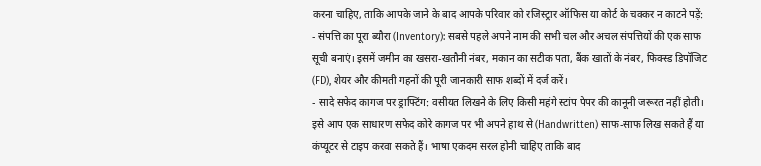करना चाहिए, ताकि आपके जाने के बाद आपके परिवार को रजिस्ट्रार ऑफिस या कोर्ट के चक्कर न काटने पड़ें:
- संपत्ति का पूरा ब्यौरा (Inventory): सबसे पहले अपने नाम की सभी चल और अचल संपत्तियों की एक साफ सूची बनाएं। इसमें जमीन का खसरा-खतौनी नंबर, मकान का सटीक पता, बैंक खातों के नंबर, फिक्स्ड डिपॉजिट (FD), शेयर और कीमती गहनों की पूरी जानकारी साफ शब्दों में दर्ज करें।
- सादे सफेद कागज पर ड्राफ्टिंग: वसीयत लिखने के लिए किसी महंगे स्टांप पेपर की कानूनी जरूरत नहीं होती। इसे आप एक साधारण सफेद कोरे कागज पर भी अपने हाथ से (Handwritten) साफ-साफ लिख सकते हैं या कंप्यूटर से टाइप करवा सकते हैं। भाषा एकदम सरल होनी चाहिए ताकि बाद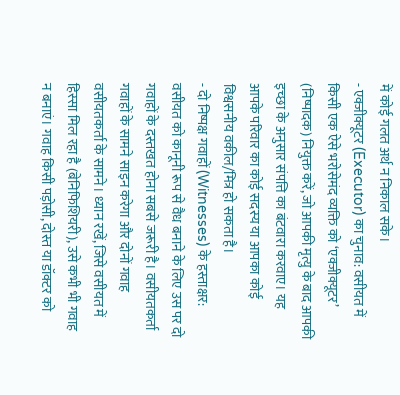में कोई गलत अर्थ न निकाल सके।
- एक्जीक्यूटर (Executor) का चुनाव: वसीयत में किसी एक ऐसे भरोसेमंद व्यक्ति को ‘एक्जीक्यूटर’ (निष्पादक) नियुक्त करें, जो आपकी मृत्यु के बाद आपकी इच्छा के अनुसार संपत्ति का बंटवारा करवाए। यह आपके परिवार का कोई सदस्य या आपका कोई विश्वसनीय वकील/मित्र हो सकता है।
- दो निष्पक्ष गवाहों (Witnesses) के हस्ताक्षर: वसीयत को कानूनी रूप से वैध बनाने के लिए उस पर दो गवाहों के दस्तखत होना सबसे जरूरी है। वसीयतकर्ता गवाहों के सामने साइन करेगा और दोनों गवाह वसीयतकर्ता के सामने। ध्यान रखें, जिसे वसीयत में हिस्सा मिल रहा है (बेनिफिशियरी), उसे कभी भी गवाह न बनाएं। गवाह किसी पड़ोसी, दोस्त या डॉक्टर को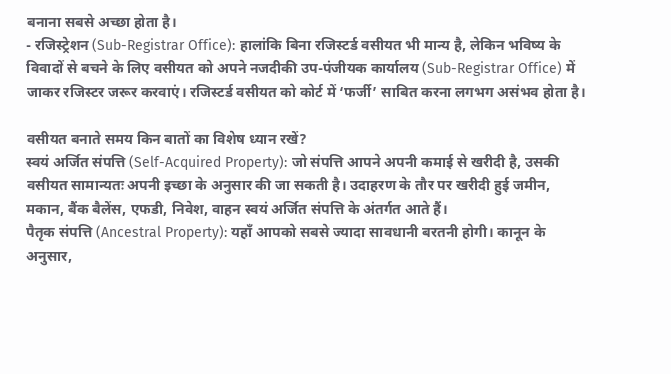बनाना सबसे अच्छा होता है।
- रजिस्ट्रेशन (Sub-Registrar Office): हालांकि बिना रजिस्टर्ड वसीयत भी मान्य है, लेकिन भविष्य के विवादों से बचने के लिए वसीयत को अपने नजदीकी उप-पंजीयक कार्यालय (Sub-Registrar Office) में जाकर रजिस्टर जरूर करवाएं। रजिस्टर्ड वसीयत को कोर्ट में ‘फर्जी’ साबित करना लगभग असंभव होता है।

वसीयत बनाते समय किन बातों का विशेष ध्यान रखें?
स्वयं अर्जित संपत्ति (Self-Acquired Property): जो संपत्ति आपने अपनी कमाई से खरीदी है, उसकी वसीयत सामान्यतः अपनी इच्छा के अनुसार की जा सकती है। उदाहरण के तौर पर खरीदी हुई जमीन, मकान, बैंक बैलेंस, एफडी, निवेश, वाहन स्वयं अर्जित संपत्ति के अंतर्गत आते हैं।
पैतृक संपत्ति (Ancestral Property): यहाँ आपको सबसे ज्यादा सावधानी बरतनी होगी। कानून के अनुसार,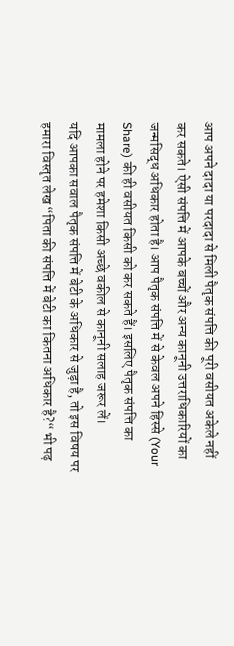आप अपने दादा या परदादा से मिली पैतृक संपत्ति की पूरी वसीयत अकेले नहीं कर सकते। ऐसी संपत्ति में आपके बच्चों और अन्य कानूनी उत्तराधिकारियों का जन्मसिद्ध अधिकार होता है। आप पैतृक संपत्ति में से केवल अपने हिस्से (Your Share) की ही वसीयत किसी को कर सकते हैं। इसलिए पैतृक संपत्ति का मामला होने पर हमेशा किसी अच्छे वकील से कानूनी सलाह जरूर लें।
यदि आपका सवाल पैतृक संपत्ति में बेटी के अधिकार से जुड़ा है, तो इस विषय पर हमारा विस्तृत लेख “पिता की संपत्ति में बेटी का कितना अधिकार है?“ भी पढ़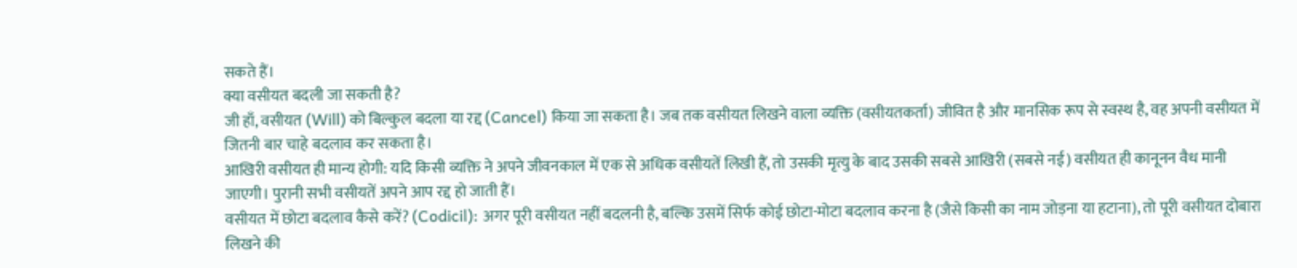सकते हैं।
क्या वसीयत बदली जा सकती है?
जी हाँ, वसीयत (Will) को बिल्कुल बदला या रद्द (Cancel) किया जा सकता है। जब तक वसीयत लिखने वाला व्यक्ति (वसीयतकर्ता) जीवित है और मानसिक रूप से स्वस्थ है, वह अपनी वसीयत में जितनी बार चाहे बदलाव कर सकता है।
आखिरी वसीयत ही मान्य होगी: यदि किसी व्यक्ति ने अपने जीवनकाल में एक से अधिक वसीयतें लिखी हैं, तो उसकी मृत्यु के बाद उसकी सबसे आखिरी (सबसे नई) वसीयत ही कानूनन वैध मानी जाएगी। पुरानी सभी वसीयतें अपने आप रद्द हो जाती हैं।
वसीयत में छोटा बदलाव कैसे करें? (Codicil): अगर पूरी वसीयत नहीं बदलनी है, बल्कि उसमें सिर्फ कोई छोटा-मोटा बदलाव करना है (जैसे किसी का नाम जोड़ना या हटाना), तो पूरी वसीयत दोबारा लिखने की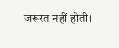जरूरत नहीं होती।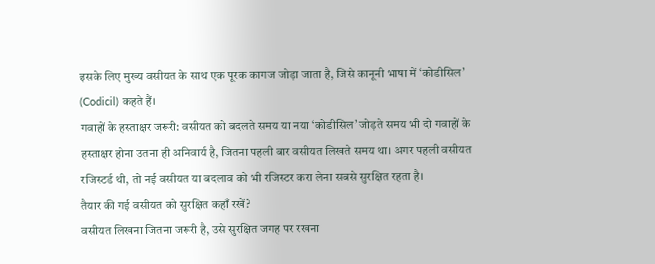इसके लिए मुख्य वसीयत के साथ एक पूरक कागज जोड़ा जाता है, जिसे कानूनी भाषा में ‘कोडीसिल’ (Codicil) कहते हैं।
गवाहों के हस्ताक्षर जरूरी: वसीयत को बदलते समय या नया ‘कोडीसिल’ जोड़ते समय भी दो गवाहों के हस्ताक्षर होना उतना ही अनिवार्य है, जितना पहली बार वसीयत लिखते समय था। अगर पहली वसीयत रजिस्टर्ड थी, तो नई वसीयत या बदलाव को भी रजिस्टर करा लेना सबसे सुरक्षित रहता है।
तैयार की गई वसीयत को सुरक्षित कहाँ रखें?
वसीयत लिखना जितना जरूरी है, उसे सुरक्षित जगह पर रखना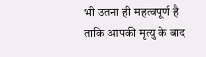भी उतना ही महत्वपूर्ण है ताकि आपकी मृत्यु के बाद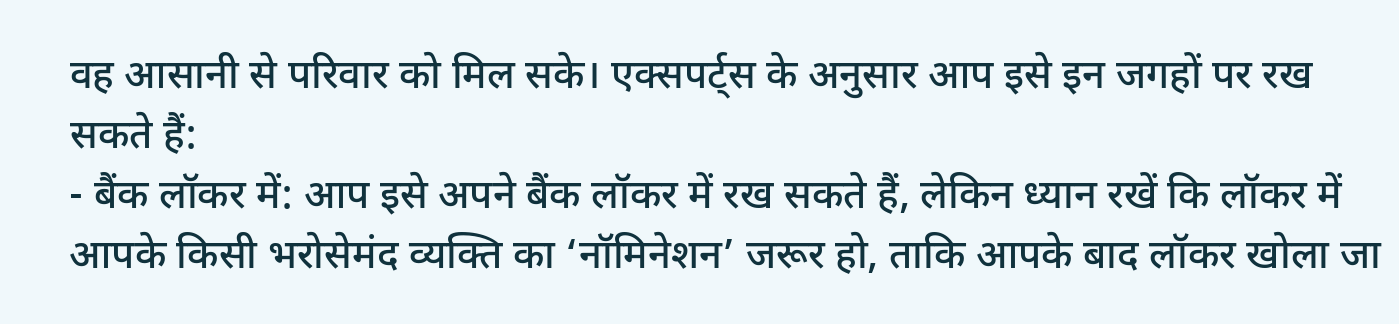वह आसानी से परिवार को मिल सके। एक्सपर्ट्स के अनुसार आप इसे इन जगहों पर रख सकते हैं:
- बैंक लॉकर में: आप इसे अपने बैंक लॉकर में रख सकते हैं, लेकिन ध्यान रखें कि लॉकर में आपके किसी भरोसेमंद व्यक्ति का ‘नॉमिनेशन’ जरूर हो, ताकि आपके बाद लॉकर खोला जा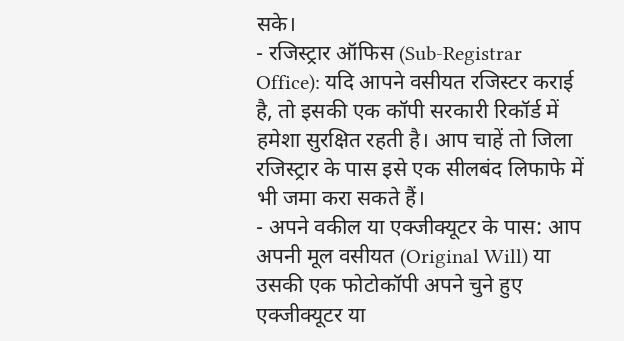सके।
- रजिस्ट्रार ऑफिस (Sub-Registrar Office): यदि आपने वसीयत रजिस्टर कराई है, तो इसकी एक कॉपी सरकारी रिकॉर्ड में हमेशा सुरक्षित रहती है। आप चाहें तो जिला रजिस्ट्रार के पास इसे एक सीलबंद लिफाफे में भी जमा करा सकते हैं।
- अपने वकील या एक्जीक्यूटर के पास: आप अपनी मूल वसीयत (Original Will) या उसकी एक फोटोकॉपी अपने चुने हुए एक्जीक्यूटर या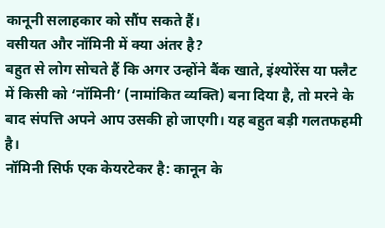कानूनी सलाहकार को सौंप सकते हैं।
वसीयत और नॉमिनी में क्या अंतर है?
बहुत से लोग सोचते हैं कि अगर उन्होंने बैंक खाते, इंश्योरेंस या फ्लैट में किसी को ‘नॉमिनी’ (नामांकित व्यक्ति) बना दिया है, तो मरने के बाद संपत्ति अपने आप उसकी हो जाएगी। यह बहुत बड़ी गलतफहमी है।
नॉमिनी सिर्फ एक केयरटेकर है: कानून के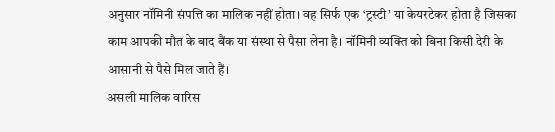अनुसार नॉमिनी संपत्ति का मालिक नहीं होता। वह सिर्फ एक ‘ट्रस्टी’ या केयरटेकर होता है जिसका काम आपकी मौत के बाद बैंक या संस्था से पैसा लेना है। नॉमिनी व्यक्ति को बिना किसी देरी के आसानी से पैसे मिल जाते हैं।
असली मालिक वारिस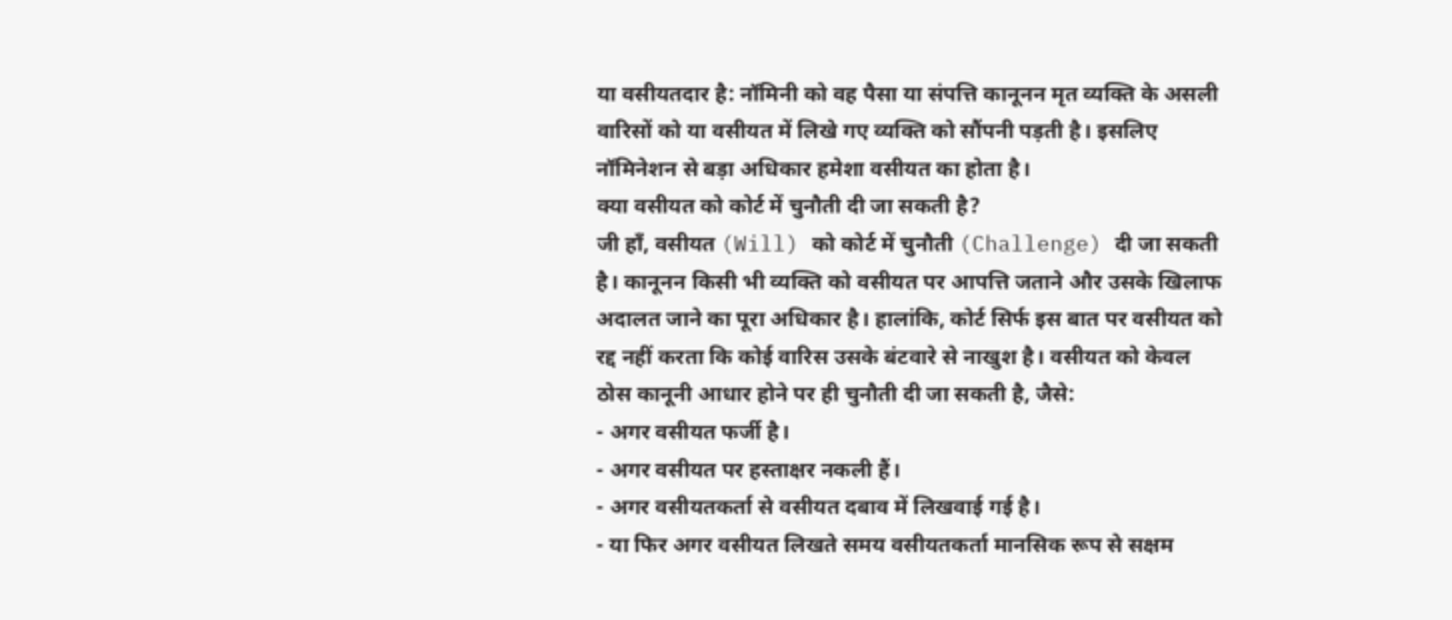या वसीयतदार है: नॉमिनी को वह पैसा या संपत्ति कानूनन मृत व्यक्ति के असली वारिसों को या वसीयत में लिखे गए व्यक्ति को सौंपनी पड़ती है। इसलिए नॉमिनेशन से बड़ा अधिकार हमेशा वसीयत का होता है।
क्या वसीयत को कोर्ट में चुनौती दी जा सकती है?
जी हाँ, वसीयत (Will) को कोर्ट में चुनौती (Challenge) दी जा सकती है। कानूनन किसी भी व्यक्ति को वसीयत पर आपत्ति जताने और उसके खिलाफ अदालत जाने का पूरा अधिकार है। हालांकि, कोर्ट सिर्फ इस बात पर वसीयत को रद्द नहीं करता कि कोई वारिस उसके बंटवारे से नाखुश है। वसीयत को केवल ठोस कानूनी आधार होने पर ही चुनौती दी जा सकती है, जैसे:
- अगर वसीयत फर्जी है।
- अगर वसीयत पर हस्ताक्षर नकली हैं।
- अगर वसीयतकर्ता से वसीयत दबाव में लिखवाई गई है।
- या फिर अगर वसीयत लिखते समय वसीयतकर्ता मानसिक रूप से सक्षम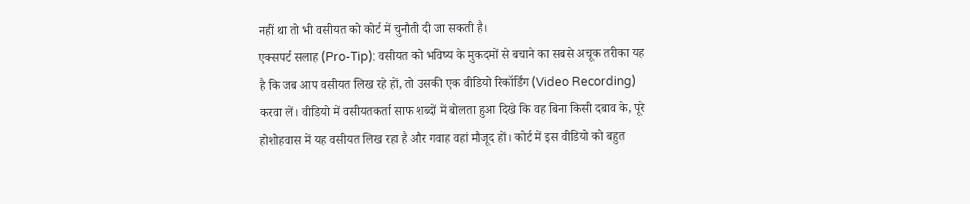नहीं था तो भी वसीयत को कोर्ट में चुनौती दी जा सकती है।
एक्सपर्ट सलाह (Pro-Tip): वसीयत को भविष्य के मुकदमों से बचाने का सबसे अचूक तरीका यह है कि जब आप वसीयत लिख रहे हों, तो उसकी एक वीडियो रिकॉर्डिंग (Video Recording) करवा लें। वीडियो में वसीयतकर्ता साफ शब्दों में बोलता हुआ दिखे कि वह बिना किसी दबाव के, पूरे होशोहवास में यह वसीयत लिख रहा है और गवाह वहां मौजूद हों। कोर्ट में इस वीडियो को बहुत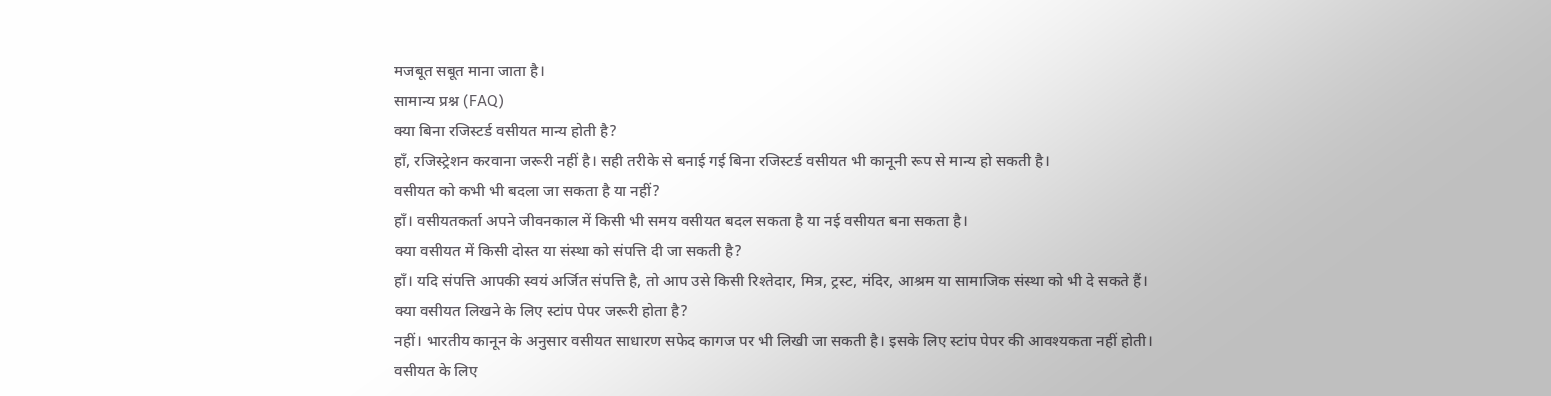मजबूत सबूत माना जाता है।
सामान्य प्रश्न (FAQ)
क्या बिना रजिस्टर्ड वसीयत मान्य होती है?
हाँ, रजिस्ट्रेशन करवाना जरूरी नहीं है। सही तरीके से बनाई गई बिना रजिस्टर्ड वसीयत भी कानूनी रूप से मान्य हो सकती है।
वसीयत को कभी भी बदला जा सकता है या नहीं?
हाँ। वसीयतकर्ता अपने जीवनकाल में किसी भी समय वसीयत बदल सकता है या नई वसीयत बना सकता है।
क्या वसीयत में किसी दोस्त या संस्था को संपत्ति दी जा सकती है?
हाँ। यदि संपत्ति आपकी स्वयं अर्जित संपत्ति है, तो आप उसे किसी रिश्तेदार, मित्र, ट्रस्ट, मंदिर, आश्रम या सामाजिक संस्था को भी दे सकते हैं।
क्या वसीयत लिखने के लिए स्टांप पेपर जरूरी होता है?
नहीं। भारतीय कानून के अनुसार वसीयत साधारण सफेद कागज पर भी लिखी जा सकती है। इसके लिए स्टांप पेपर की आवश्यकता नहीं होती।
वसीयत के लिए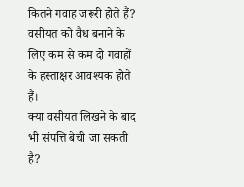कितने गवाह जरूरी होते हैं?
वसीयत को वैध बनाने के लिए कम से कम दो गवाहों के हस्ताक्षर आवश्यक होते हैं।
क्या वसीयत लिखने के बाद भी संपत्ति बेची जा सकती है?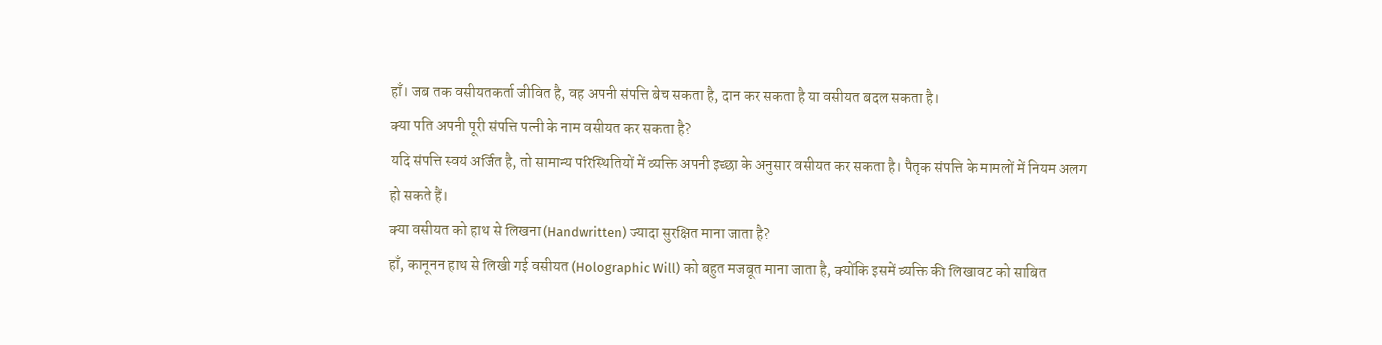हाँ। जब तक वसीयतकर्ता जीवित है, वह अपनी संपत्ति बेच सकता है, दान कर सकता है या वसीयत बदल सकता है।
क्या पति अपनी पूरी संपत्ति पत्नी के नाम वसीयत कर सकता है?
यदि संपत्ति स्वयं अर्जित है, तो सामान्य परिस्थितियों में व्यक्ति अपनी इच्छा के अनुसार वसीयत कर सकता है। पैतृक संपत्ति के मामलों में नियम अलग हो सकते हैं।
क्या वसीयत को हाथ से लिखना (Handwritten) ज्यादा सुरक्षित माना जाता है?
हाँ, कानूनन हाथ से लिखी गई वसीयत (Holographic Will) को बहुत मजबूत माना जाता है, क्योंकि इसमें व्यक्ति की लिखावट को साबित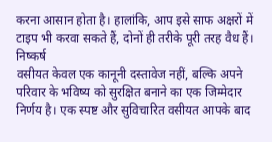करना आसान होता है। हालांकि, आप इसे साफ अक्षरों में टाइप भी करवा सकते हैं, दोनों ही तरीके पूरी तरह वैध हैं।
निष्कर्ष
वसीयत केवल एक कानूनी दस्तावेज नहीं, बल्कि अपने परिवार के भविष्य को सुरक्षित बनाने का एक जिम्मेदार निर्णय है। एक स्पष्ट और सुविचारित वसीयत आपके बाद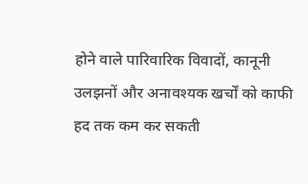होने वाले पारिवारिक विवादों, कानूनी उलझनों और अनावश्यक खर्चों को काफी हद तक कम कर सकती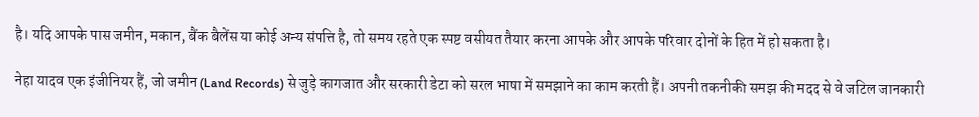है। यदि आपके पास जमीन, मकान, बैंक बैलेंस या कोई अन्य संपत्ति है, तो समय रहते एक स्पष्ट वसीयत तैयार करना आपके और आपके परिवार दोनों के हित में हो सकता है।

नेहा यादव एक इंजीनियर हैं, जो जमीन (Land Records) से जुड़े कागजात और सरकारी डेटा को सरल भाषा में समझाने का काम करती हैं। अपनी तकनीकी समझ की मदद से वे जटिल जानकारी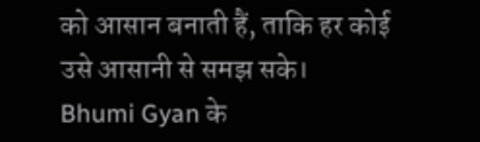को आसान बनाती हैं, ताकि हर कोई उसे आसानी से समझ सके।
Bhumi Gyan के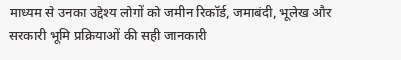माध्यम से उनका उद्देश्य लोगों को जमीन रिकॉर्ड, जमाबंदी, भूलेख और सरकारी भूमि प्रक्रियाओं की सही जानकारी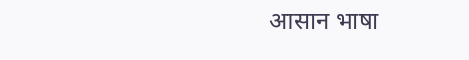आसान भाषा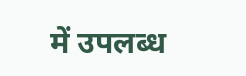में उपलब्ध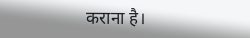कराना है।